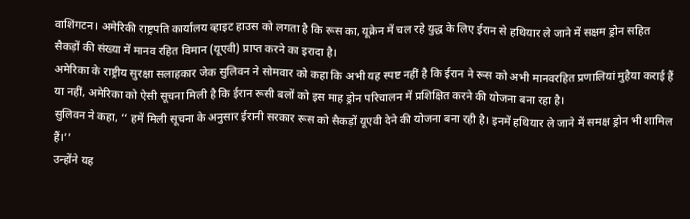वाशिंगटन। अमेरिकी राष्ट्रपति कार्यालय व्हाइट हाउस को लगता है कि रूस का, यूक्रेन में चल रहे युद्ध के लिए ईरान से हथियार ले जाने में सक्षम ड्रोन सहित सैकड़ों की संख्या में मानव रहित विमान (यूएवी) प्राप्त करने का इरादा है।
अमेरिका के राष्ट्रीय सुरक्षा सलाहकार जेक सुलिवन ने सोमवार को कहा कि अभी यह स्पष्ट नहीं है कि ईरान ने रूस को अभी मानवरहित प्रणालियां मुहैया कराई हैं या नहीं, अमेरिका को ऐसी सूचना मिली है कि ईरान रूसी बलों को इस माह ड्रोन परिचालन में प्रशिक्षित करने की योजना बना रहा है।
सुलिवन ने कहा, ‘‘ हमें मिली सूचना के अनुसार ईरानी सरकार रूस को सैकड़ों यूएवी देने की योजना बना रही है। इनमें हथियार ले जाने में समक्ष ड्रोन भी शामिल हैं।’’
उन्होंने यह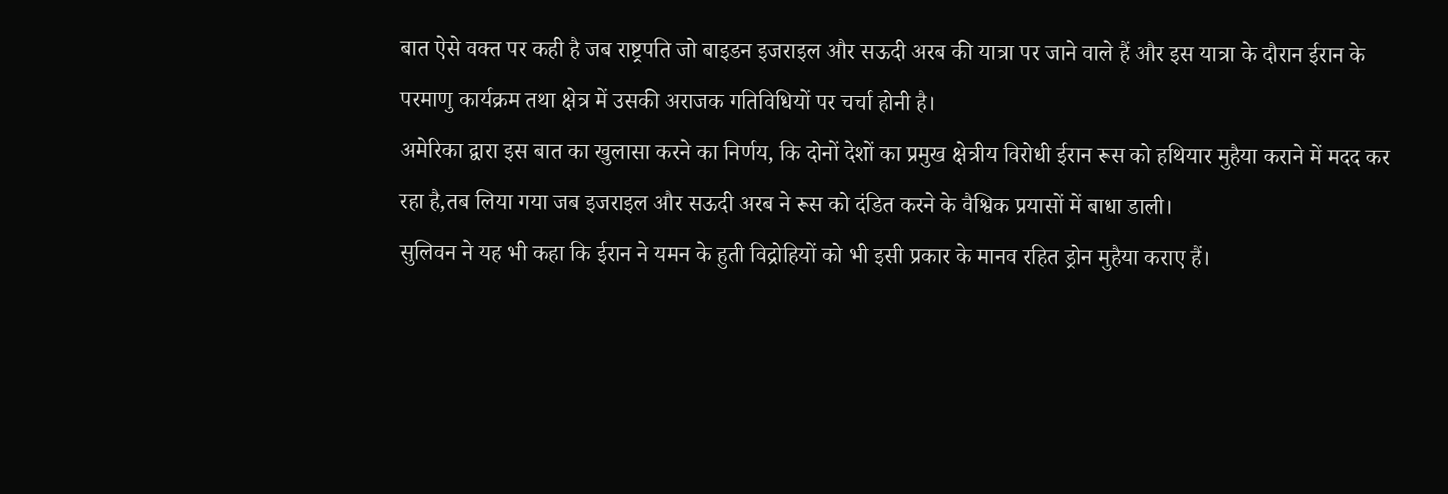बात ऐसे वक्त पर कही है जब राष्ट्रपति जो बाइडन इजराइल और सऊदी अरब की यात्रा पर जाने वाले हैं और इस यात्रा के दौरान ईरान के परमाणु कार्यक्रम तथा क्षेत्र में उसकी अराजक गतिविधियों पर चर्चा होनी है।
अमेरिका द्वारा इस बात का खुलासा करने का निर्णय, कि दोनों देशों का प्रमुख क्षेत्रीय विरोधी ईरान रूस को हथियार मुहैया कराने में मदद कर रहा है,तब लिया गया जब इजराइल और सऊदी अरब ने रूस को दंडित करने के वैश्विक प्रयासों में बाधा डाली।
सुलिवन ने यह भी कहा कि ईरान ने यमन के हुती विद्रोहियों को भी इसी प्रकार के मानव रहित ड्रोन मुहैया कराए हैं।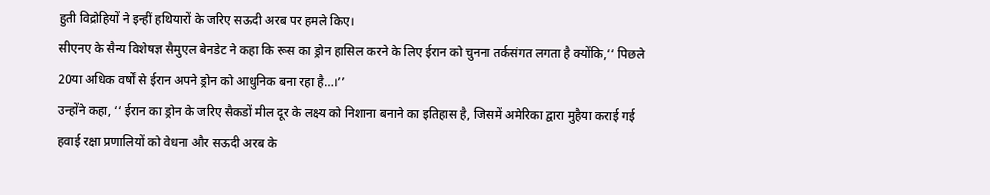हुती विद्रोहियों ने इन्हीं हथियारों के जरिए सऊदी अरब पर हमले किए।
सीएनए के सैन्य विशेषज्ञ सैमुएल बेनडेट ने कहा कि रूस का ड्रोन हासिल करने के लिए ईरान को चुनना तर्कसंगत लगता है क्योंकि,‘‘ पिछले 20या अधिक वर्षों से ईरान अपने ड्रोन को आधुनिक बना रहा है…।’’
उन्होंने कहा, ‘‘ ईरान का ड्रोन के जरिए सैकडों मील दूर के लक्ष्य को निशाना बनाने का इतिहास है, जिसमें अमेरिका द्वारा मुहैया कराई गई हवाई रक्षा प्रणालियों को वेधना और सऊदी अरब के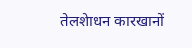तेलशेाधन कारखानों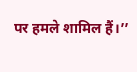पर हमले शामिल हैं।’’